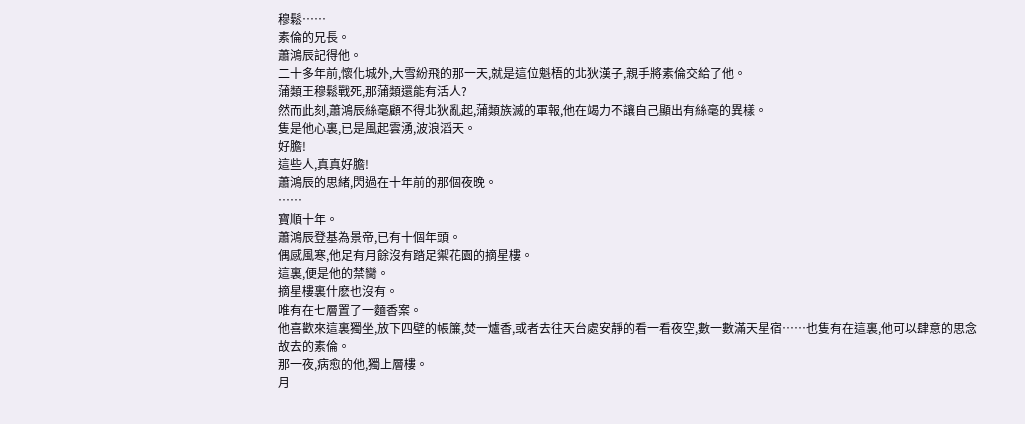穆鬆……
素倫的兄長。
蕭鴻辰記得他。
二十多年前,懷化城外,大雪紛飛的那一天,就是這位魁梧的北狄漢子,親手將素倫交給了他。
蒲類王穆鬆戰死,那蒲類還能有活人?
然而此刻,蕭鴻辰絲毫顧不得北狄亂起,蒲類族滅的軍報,他在竭力不讓自己顯出有絲毫的異樣。
隻是他心裏,已是風起雲湧,波浪滔天。
好膽!
這些人,真真好膽!
蕭鴻辰的思緒,閃過在十年前的那個夜晚。
……
寶順十年。
蕭鴻辰登基為景帝,已有十個年頭。
偶感風寒,他足有月餘沒有踏足禦花園的摘星樓。
這裏,便是他的禁臠。
摘星樓裏什麽也沒有。
唯有在七層置了一麵香案。
他喜歡來這裏獨坐,放下四壁的帳簾,焚一爐香,或者去往天台處安靜的看一看夜空,數一數滿天星宿……也隻有在這裏,他可以肆意的思念故去的素倫。
那一夜,病愈的他,獨上層樓。
月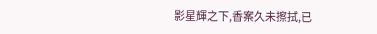影星輝之下,香案久未擦拭,已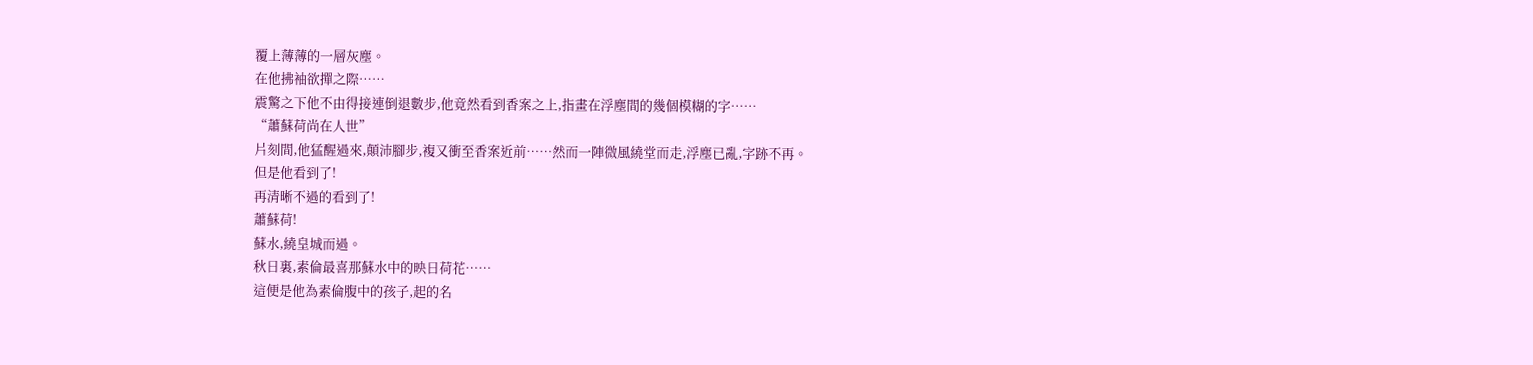覆上薄薄的一層灰塵。
在他拂袖欲撣之際……
震驚之下他不由得接連倒退數步,他竟然看到香案之上,指畫在浮塵間的幾個模糊的字……
“蕭蘇荷尚在人世”
片刻間,他猛醒過來,顛沛腳步,複又衝至香案近前……然而一陣微風繞堂而走,浮塵已亂,字跡不再。
但是他看到了!
再清晰不過的看到了!
蕭蘇荷!
蘇水,繞皇城而過。
秋日裏,素倫最喜那蘇水中的映日荷花……
這便是他為素倫腹中的孩子,起的名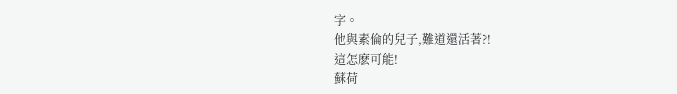字。
他與素倫的兒子,難道還活著?!
這怎麽可能!
蘇荷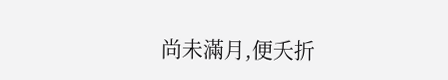尚未滿月,便夭折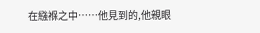在繈褓之中……他見到的,他親眼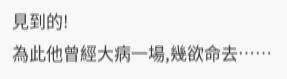見到的!
為此他曾經大病一場,幾欲命去……